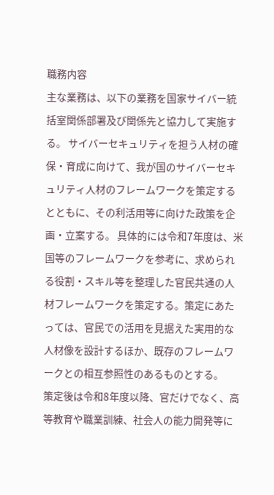職務内容
主な業務は、以下の業務を国家サイバー統括室関係部署及び関係先と協力して実施する。 サイバーセキュリティを担う人材の確保・育成に向けて、我が国のサイバーセキュリティ人材のフレームワークを策定するとともに、その利活用等に向けた政策を企画・立案する。 具体的には令和7年度は、米国等のフレームワークを参考に、求められる役割・スキル等を整理した官民共通の人材フレームワークを策定する。策定にあたっては、官民での活用を見据えた実用的な人材像を設計するほか、既存のフレームワークとの相互参照性のあるものとする。
策定後は令和8年度以降、官だけでなく、高等教育や職業訓練、社会人の能力開発等に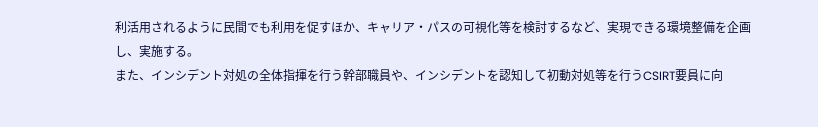利活用されるように民間でも利用を促すほか、キャリア・パスの可視化等を検討するなど、実現できる環境整備を企画し、実施する。
また、インシデント対処の全体指揮を行う幹部職員や、インシデントを認知して初動対処等を行うCSIRT要員に向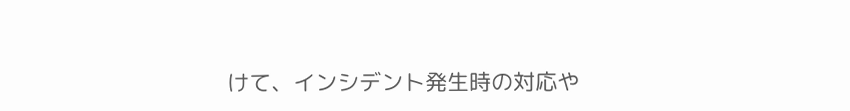けて、インシデント発生時の対応や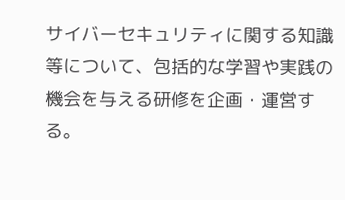サイバーセキュリティに関する知識等について、包括的な学習や実践の機会を与える研修を企画・運営する。